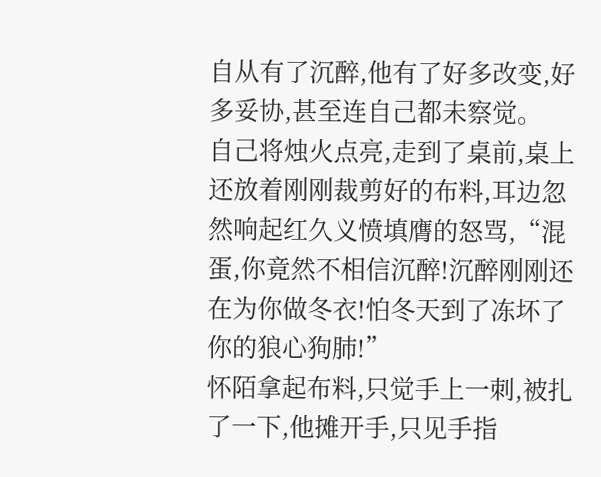自从有了沉醉,他有了好多改变,好多妥协,甚至连自己都未察觉。
自己将烛火点亮,走到了桌前,桌上还放着刚刚裁剪好的布料,耳边忽然响起红久义愤填膺的怒骂,“混蛋,你竟然不相信沉醉!沉醉刚刚还在为你做冬衣!怕冬天到了冻坏了你的狼心狗肺!”
怀陌拿起布料,只觉手上一刺,被扎了一下,他摊开手,只见手指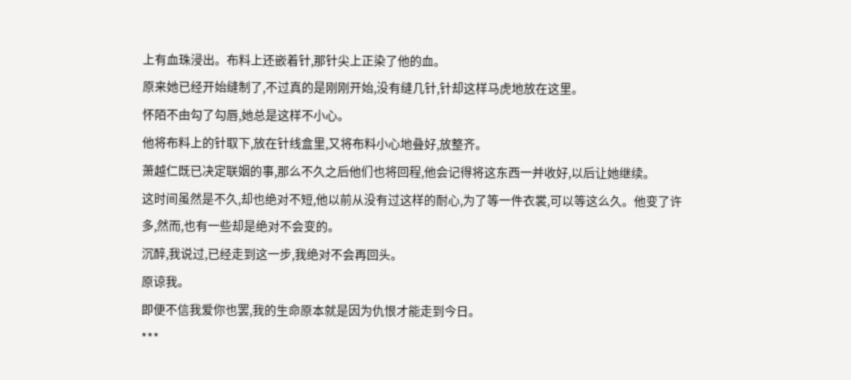上有血珠浸出。布料上还嵌着针,那针尖上正染了他的血。
原来她已经开始缝制了,不过真的是刚刚开始,没有缝几针,针却这样马虎地放在这里。
怀陌不由勾了勾唇,她总是这样不小心。
他将布料上的针取下,放在针线盒里,又将布料小心地叠好,放整齐。
萧越仁既已决定联姻的事,那么不久之后他们也将回程,他会记得将这东西一并收好,以后让她继续。
这时间虽然是不久,却也绝对不短,他以前从没有过这样的耐心,为了等一件衣裳,可以等这么久。他变了许多,然而,也有一些却是绝对不会变的。
沉醉,我说过,已经走到这一步,我绝对不会再回头。
原谅我。
即便不信我爱你也罢,我的生命原本就是因为仇恨才能走到今日。
***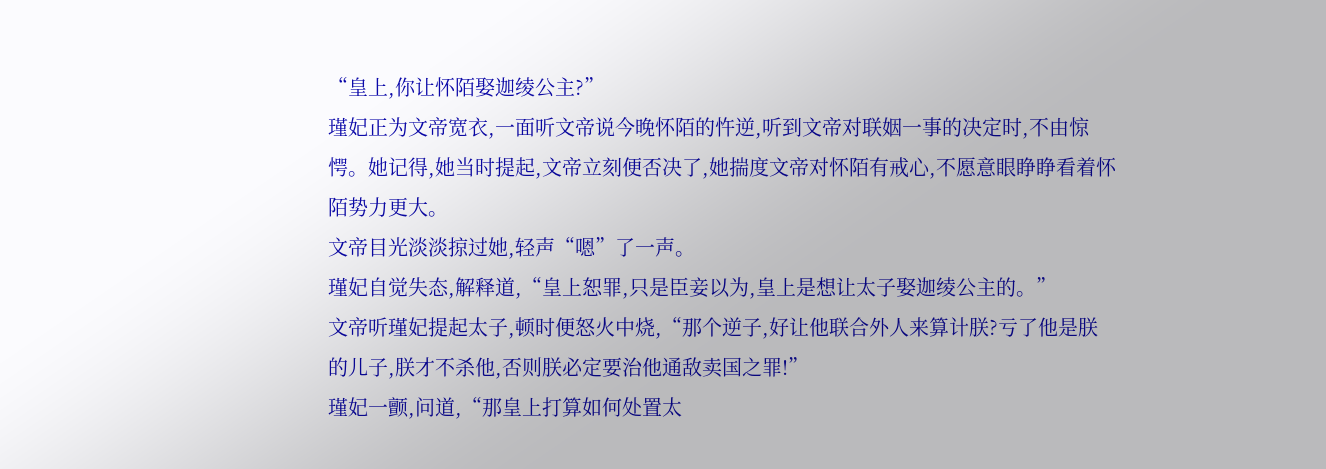“皇上,你让怀陌娶迦绫公主?”
瑾妃正为文帝宽衣,一面听文帝说今晚怀陌的忤逆,听到文帝对联姻一事的决定时,不由惊愕。她记得,她当时提起,文帝立刻便否决了,她揣度文帝对怀陌有戒心,不愿意眼睁睁看着怀陌势力更大。
文帝目光淡淡掠过她,轻声“嗯”了一声。
瑾妃自觉失态,解释道,“皇上恕罪,只是臣妾以为,皇上是想让太子娶迦绫公主的。”
文帝听瑾妃提起太子,顿时便怒火中烧,“那个逆子,好让他联合外人来算计朕?亏了他是朕的儿子,朕才不杀他,否则朕必定要治他通敌卖国之罪!”
瑾妃一颤,问道,“那皇上打算如何处置太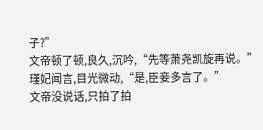子?”
文帝顿了顿,良久,沉吟,“先等萧尧凯旋再说。”
瑾妃闻言,目光微动,“是,臣妾多言了。”
文帝没说话,只拍了拍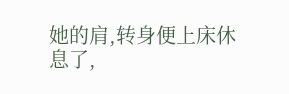她的肩,转身便上床休息了,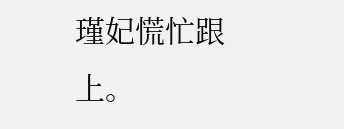瑾妃慌忙跟上。